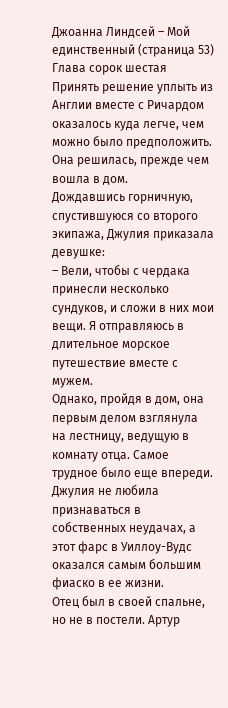Джоанна Линдсей – Мой единственный (страница 53)
Глава сорок шестая
Принять решение уплыть из Англии вместе с Ричардом оказалось куда легче, чем можно было предположить. Она решилась, прежде чем вошла в дом.
Дождавшись горничную, спустившуюся со второго экипажа, Джулия приказала девушке:
– Вели, чтобы с чердака принесли несколько сундуков, и сложи в них мои вещи. Я отправляюсь в длительное морское путешествие вместе с мужем.
Однако, пройдя в дом, она первым делом взглянула на лестницу, ведущую в комнату отца. Самое трудное было еще впереди. Джулия не любила признаваться в собственных неудачах, а этот фарс в Уиллоу-Вудс оказался самым большим фиаско в ее жизни.
Отец был в своей спальне, но не в постели. Артур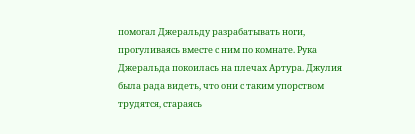помогал Джеральду разрабатывать ноги, прогуливаясь вместе с ним по комнате. Рука Джеральда покоилась на плечах Артура. Джулия была рада видеть, что они с таким упорством трудятся, стараясь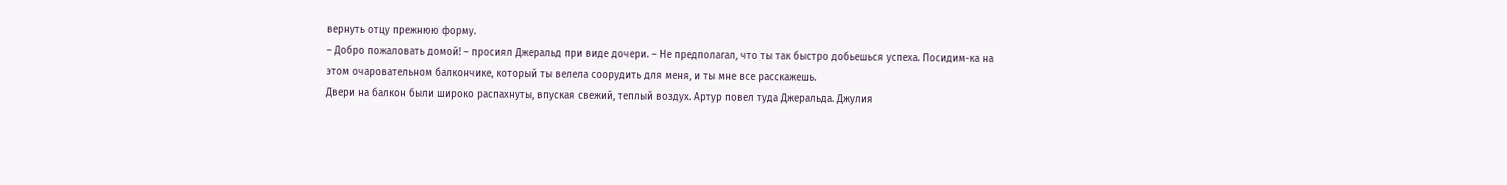вернуть отцу прежнюю форму.
– Добро пожаловать домой! – просиял Джеральд при виде дочери. – Не предполагал, что ты так быстро добьешься успеха. Посидим-ка на этом очаровательном балкончике, который ты велела соорудить для меня, и ты мне все расскажешь.
Двери на балкон были широко распахнуты, впуская свежий, теплый воздух. Артур повел туда Джеральда. Джулия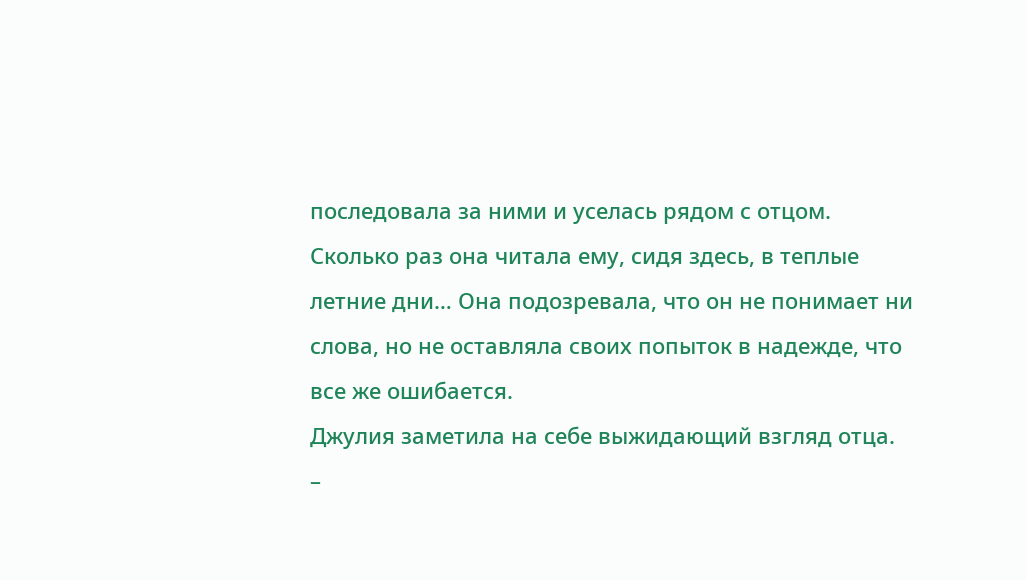последовала за ними и уселась рядом с отцом. Сколько раз она читала ему, сидя здесь, в теплые летние дни… Она подозревала, что он не понимает ни слова, но не оставляла своих попыток в надежде, что все же ошибается.
Джулия заметила на себе выжидающий взгляд отца.
–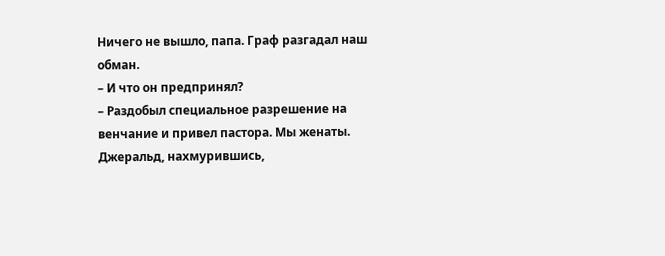Ничего не вышло, папа. Граф разгадал наш обман.
– И что он предпринял?
– Раздобыл специальное разрешение на венчание и привел пастора. Мы женаты.
Джеральд, нахмурившись,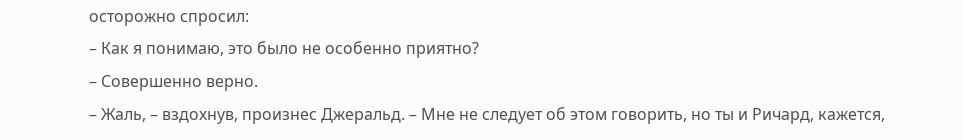осторожно спросил:
– Как я понимаю, это было не особенно приятно?
– Совершенно верно.
– Жаль, – вздохнув, произнес Джеральд. – Мне не следует об этом говорить, но ты и Ричард, кажется,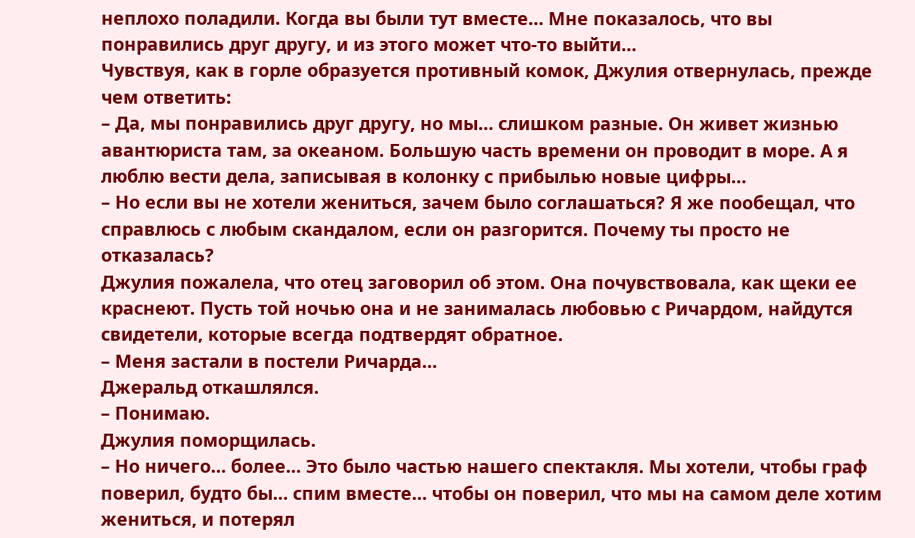неплохо поладили. Когда вы были тут вместе… Мне показалось, что вы понравились друг другу, и из этого может что-то выйти…
Чувствуя, как в горле образуется противный комок, Джулия отвернулась, прежде чем ответить:
– Да, мы понравились друг другу, но мы… слишком разные. Он живет жизнью авантюриста там, за океаном. Большую часть времени он проводит в море. А я люблю вести дела, записывая в колонку с прибылью новые цифры…
– Но если вы не хотели жениться, зачем было соглашаться? Я же пообещал, что справлюсь с любым скандалом, если он разгорится. Почему ты просто не отказалась?
Джулия пожалела, что отец заговорил об этом. Она почувствовала, как щеки ее краснеют. Пусть той ночью она и не занималась любовью с Ричардом, найдутся свидетели, которые всегда подтвердят обратное.
– Меня застали в постели Ричарда…
Джеральд откашлялся.
– Понимаю.
Джулия поморщилась.
– Но ничего… более… Это было частью нашего спектакля. Мы хотели, чтобы граф поверил, будто бы… спим вместе… чтобы он поверил, что мы на самом деле хотим жениться, и потерял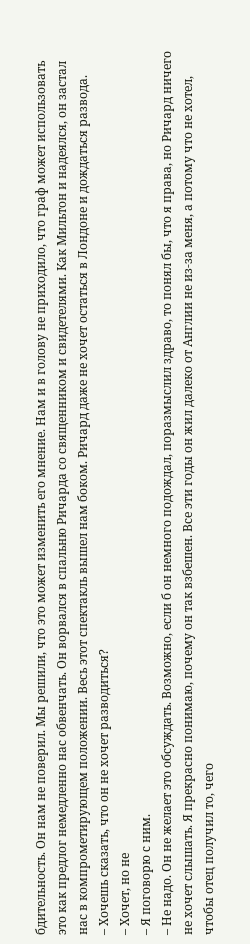бдительность. Он нам не поверил. Мы решили, что это может изменить его мнение. Нам и в голову не приходило, что граф может использовать это как предлог немедленно нас обвенчать. Он ворвался в спальню Ричарда со священником и свидетелями. Как Мильтон и надеялся, он застал нас в компрометирующем положении. Весь этот спектакль вышел нам боком. Ричард даже не хочет остаться в Лондоне и дождаться развода.
– Хочешь сказать, что он не хочет разводиться?
– Хочет, но не
– Я поговорю с ним.
– Не надо. Он не желает это обсуждать. Возможно, если б он немного подождал, поразмыслил здраво, то понял бы, что я права, но Ричард ничего не хочет слышать. Я прекрасно понимаю, почему он так взбешен. Все эти годы он жил далеко от Англии не из-за меня, а потому что не хотел, чтобы отец получил то, чего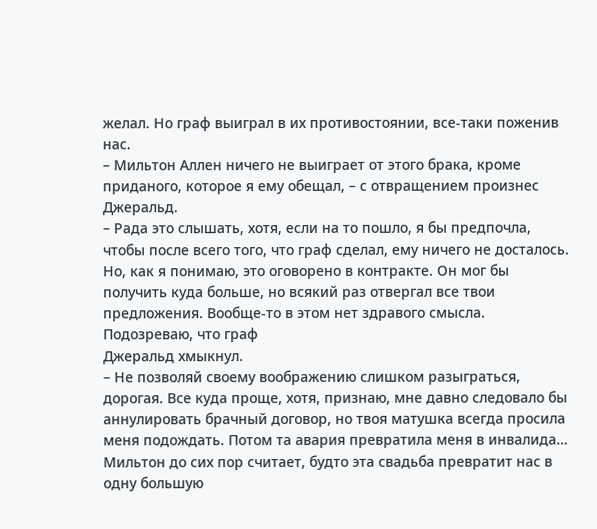желал. Но граф выиграл в их противостоянии, все-таки поженив нас.
– Мильтон Аллен ничего не выиграет от этого брака, кроме приданого, которое я ему обещал, – с отвращением произнес Джеральд.
– Рада это слышать, хотя, если на то пошло, я бы предпочла, чтобы после всего того, что граф сделал, ему ничего не досталось. Но, как я понимаю, это оговорено в контракте. Он мог бы получить куда больше, но всякий раз отвергал все твои предложения. Вообще-то в этом нет здравого смысла. Подозреваю, что граф
Джеральд хмыкнул.
– Не позволяй своему воображению слишком разыграться, дорогая. Все куда проще, хотя, признаю, мне давно следовало бы аннулировать брачный договор, но твоя матушка всегда просила меня подождать. Потом та авария превратила меня в инвалида… Мильтон до сих пор считает, будто эта свадьба превратит нас в одну большую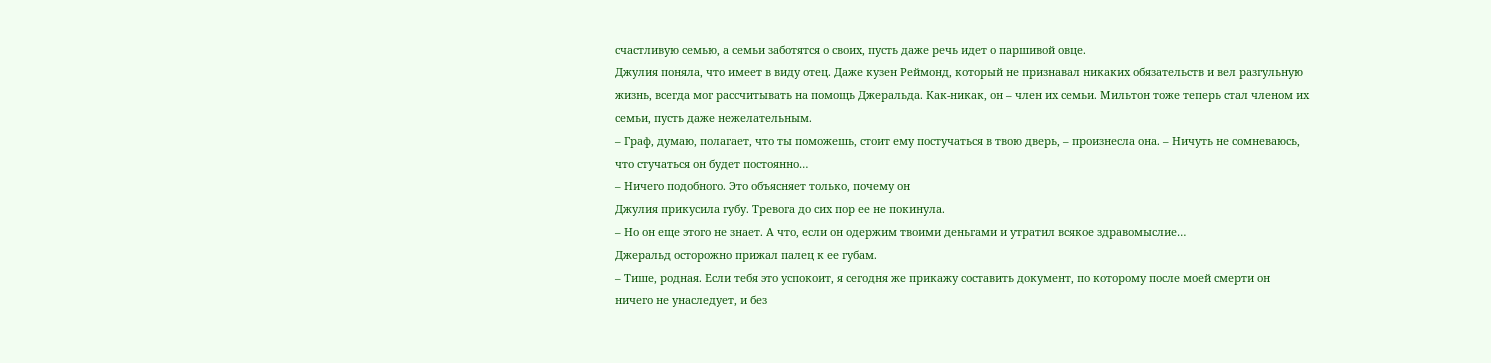счастливую семью, а семьи заботятся о своих, пусть даже речь идет о паршивой овце.
Джулия поняла, что имеет в виду отец. Даже кузен Реймонд, который не признавал никаких обязательств и вел разгульную жизнь, всегда мог рассчитывать на помощь Джеральда. Как-никак, он – член их семьи. Мильтон тоже теперь стал членом их семьи, пусть даже нежелательным.
– Граф, думаю, полагает, что ты поможешь, стоит ему постучаться в твою дверь, – произнесла она. – Ничуть не сомневаюсь, что стучаться он будет постоянно…
– Ничего подобного. Это объясняет только, почему он
Джулия прикусила губу. Тревога до сих пор ее не покинула.
– Но он еще этого не знает. А что, если он одержим твоими деньгами и утратил всякое здравомыслие…
Джеральд осторожно прижал палец к ее губам.
– Тише, родная. Если тебя это успокоит, я сегодня же прикажу составить документ, по которому после моей смерти он ничего не унаследует, и без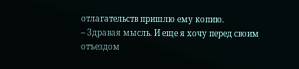отлагательств пришлю ему копию.
– Здравая мысль. И еще я хочу перед своим отъездом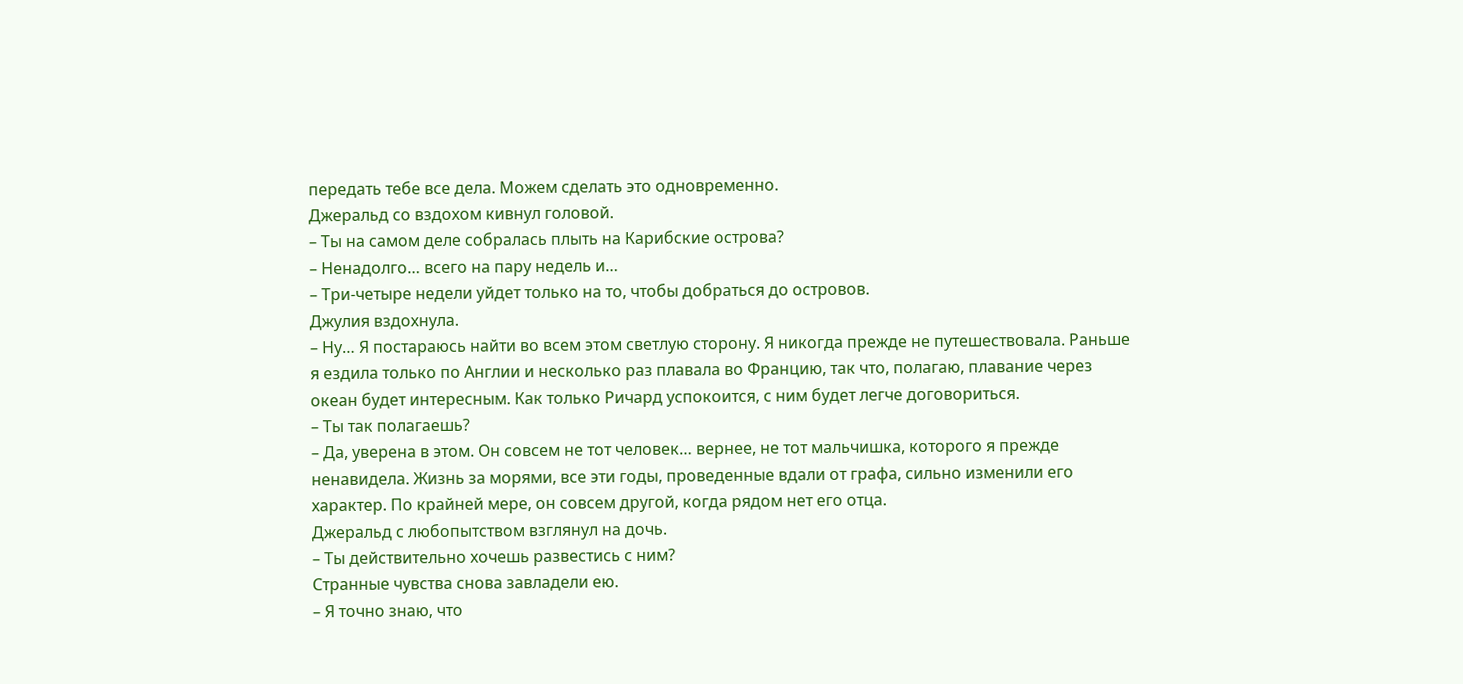передать тебе все дела. Можем сделать это одновременно.
Джеральд со вздохом кивнул головой.
– Ты на самом деле собралась плыть на Карибские острова?
– Ненадолго… всего на пару недель и…
– Три-четыре недели уйдет только на то, чтобы добраться до островов.
Джулия вздохнула.
– Ну… Я постараюсь найти во всем этом светлую сторону. Я никогда прежде не путешествовала. Раньше я ездила только по Англии и несколько раз плавала во Францию, так что, полагаю, плавание через океан будет интересным. Как только Ричард успокоится, с ним будет легче договориться.
– Ты так полагаешь?
– Да, уверена в этом. Он совсем не тот человек… вернее, не тот мальчишка, которого я прежде ненавидела. Жизнь за морями, все эти годы, проведенные вдали от графа, сильно изменили его характер. По крайней мере, он совсем другой, когда рядом нет его отца.
Джеральд с любопытством взглянул на дочь.
– Ты действительно хочешь развестись с ним?
Странные чувства снова завладели ею.
– Я точно знаю, что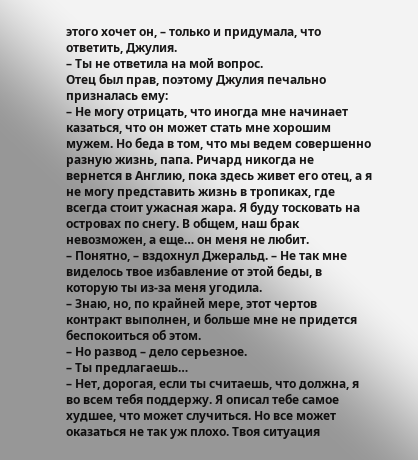этого хочет он, – только и придумала, что ответить, Джулия.
– Ты не ответила на мой вопрос.
Отец был прав, поэтому Джулия печально призналась ему:
– Не могу отрицать, что иногда мне начинает казаться, что он может стать мне хорошим мужем. Но беда в том, что мы ведем совершенно разную жизнь, папа. Ричард никогда не вернется в Англию, пока здесь живет его отец, а я не могу представить жизнь в тропиках, где всегда стоит ужасная жара. Я буду тосковать на островах по снегу. В общем, наш брак невозможен, а еще… он меня не любит.
– Понятно, – вздохнул Джеральд. – Не так мне виделось твое избавление от этой беды, в которую ты из-за меня угодила.
– Знаю, но, по крайней мере, этот чертов контракт выполнен, и больше мне не придется беспокоиться об этом.
– Но развод – дело серьезное.
– Ты предлагаешь…
– Нет, дорогая, если ты считаешь, что должна, я во всем тебя поддержу. Я описал тебе самое худшее, что может случиться. Но все может оказаться не так уж плохо. Твоя ситуация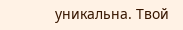уникальна. Твой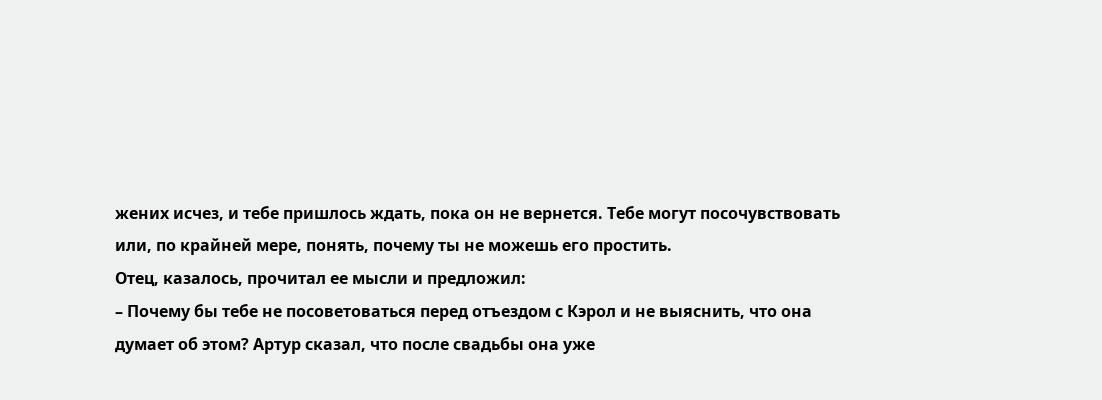жених исчез, и тебе пришлось ждать, пока он не вернется. Тебе могут посочувствовать или, по крайней мере, понять, почему ты не можешь его простить.
Отец, казалось, прочитал ее мысли и предложил:
– Почему бы тебе не посоветоваться перед отъездом с Кэрол и не выяснить, что она думает об этом? Артур сказал, что после свадьбы она уже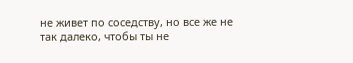не живет по соседству, но все же не так далеко, чтобы ты не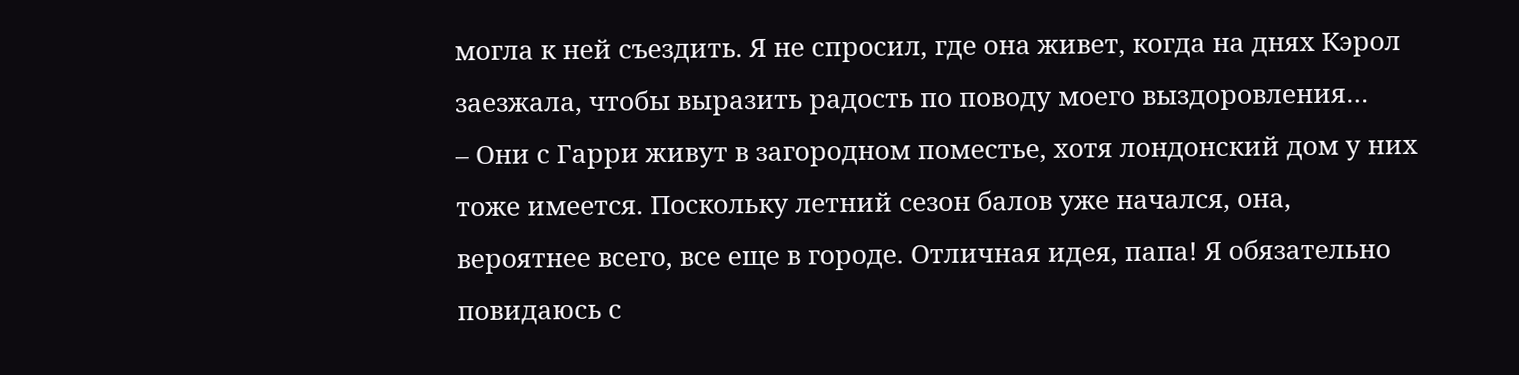могла к ней съездить. Я не спросил, где она живет, когда на днях Кэрол заезжала, чтобы выразить радость по поводу моего выздоровления…
– Они с Гарри живут в загородном поместье, хотя лондонский дом у них тоже имеется. Поскольку летний сезон балов уже начался, она, вероятнее всего, все еще в городе. Отличная идея, папа! Я обязательно повидаюсь с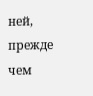ней, прежде чем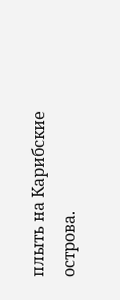плыть на Карибские острова.